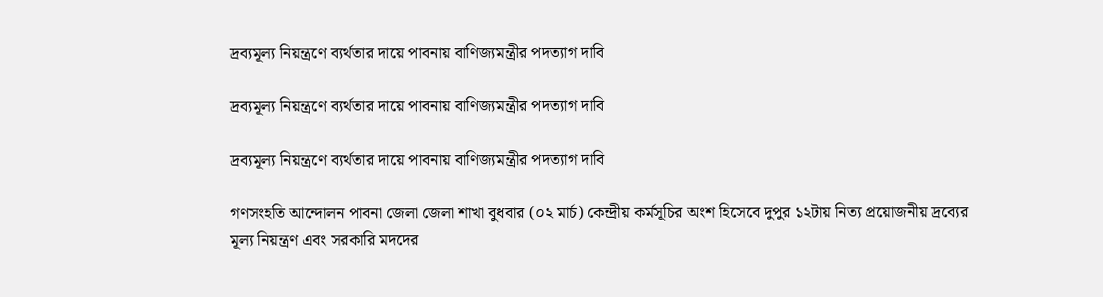দ্রব্যমূল্য নিয়ন্ত্রণে ব্যর্থতার দায়ে পাবনায় বাণিজ্যমন্ত্রীর পদত্যাগ দাবি

দ্রব্যমূল্য নিয়ন্ত্রণে ব্যর্থতার দায়ে পাবনায় বাণিজ্যমন্ত্রীর পদত্যাগ দাবি

দ্রব্যমূল্য নিয়ন্ত্রণে ব্যর্থতার দায়ে পাবনায় বাণিজ্যমন্ত্রীর পদত্যাগ দাবি

গণসংহতি আন্দোলন পাবনা জেলা জেলা শাখা বুধবার (০২ মার্চ) কেন্দ্রীয় কর্মসূচির অংশ হিসেবে দুপুর ১২টায় নিত্য প্রয়োজনীয় দ্রব্যের মূল্য নিয়ন্ত্রণ এবং সরকারি মদদের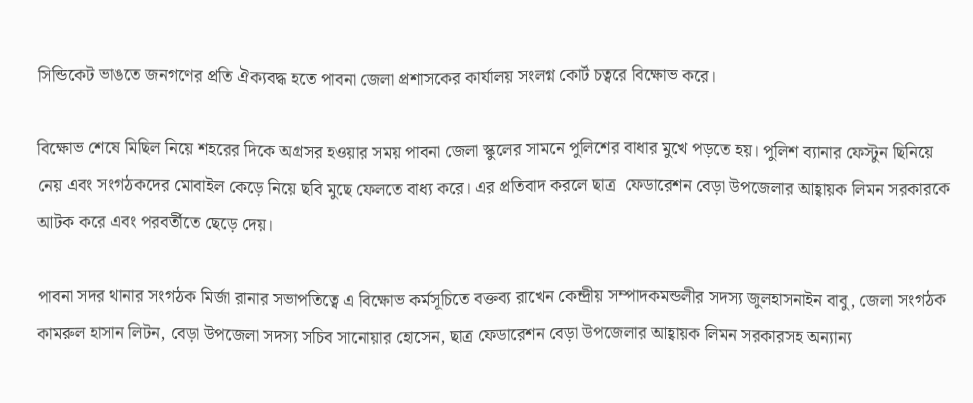সিন্ডিকেট ভাঙতে জনগণের প্রতি ঐক্যবদ্ধ হতে পাবনা জেলা প্রশাসকের কার্যালয় সংলগ্ন কোর্ট চত্বরে বিক্ষোভ করে।

বিক্ষোভ শেষে মিছিল নিয়ে শহরের দিকে অগ্রসর হওয়ার সময় পাবনা জেলা স্কুলের সামনে পুলিশের বাধার মুখে পড়তে হয়। পুলিশ ব্যানার ফেস্টুন ছিনিয়ে  নেয় এবং সংগঠকদের মোবাইল কেড়ে নিয়ে ছবি মুছে ফেলতে বাধ্য করে। এর প্রতিবাদ করলে ছাত্র  ফেডারেশন বেড়া উপজেলার আহ্বায়ক লিমন সরকারকে আটক করে এবং পরবর্তীতে ছেড়ে দেয়।

পাবনা সদর থানার সংগঠক মির্জা রানার সভাপতিত্বে এ বিক্ষোভ কর্মসূচিতে বক্তব্য রাখেন কেন্দ্রীয় সম্পাদকমন্ডলীর সদস্য জুলহাসনাইন বাবু, জেলা সংগঠক কামরুল হাসান লিটন, বেড়া উপজেলা সদস্য সচিব সানোয়ার হোসেন, ছাত্র ফেডারেশন বেড়া উপজেলার আহ্বায়ক লিমন সরকারসহ অন্যান্য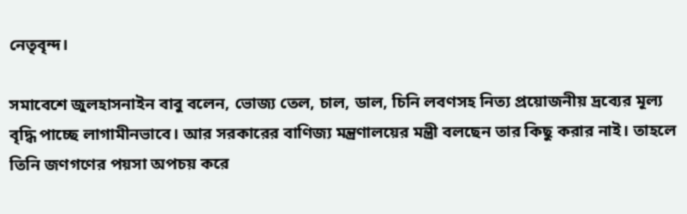নেতৃবৃন্দ।

সমাবেশে জুলহাসনাইন বাবু বলেন, ভোজ্য তেল, চাল, ডাল, চিনি লবণসহ নিত্য প্রয়োজনীয় দ্রব্যের মূল্য বৃদ্ধি পাচ্ছে লাগামীনভাবে। আর সরকারের বাণিজ্য মন্ত্রণালয়ের মন্ত্রী বলছেন তার কিছু করার নাই। তাহলে তিনি জণগণের পয়সা অপচয় করে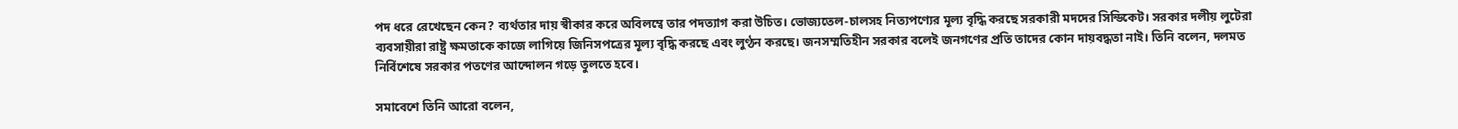পদ ধরে রেখেছেন কেন? ব্যর্থতার দায় স্বীকার করে অবিলম্বে তার পদত্যাগ করা উচিত। ভোজ্যতেল-চালসহ নিত্যপণ্যের মূল্য বৃদ্ধি করছে সরকারী মদদের সিন্ডিকেট। সরকার দলীয় লুটেরা ব্যবসায়ীরা রাষ্ট্র ক্ষমতাকে কাজে লাগিয়ে জিনিসপত্রের মূল্য বৃদ্ধি করছে এবং লুণ্ঠন করছে। জনসম্মতিহীন সরকার বলেই জনগণের প্রতি তাদের কোন দায়বদ্ধতা নাই। তিনি বলেন, দলমত নির্বিশেষে সরকার পতণের আন্দোলন গড়ে তুলতে হবে।

সমাবেশে তিনি আরো বলেন,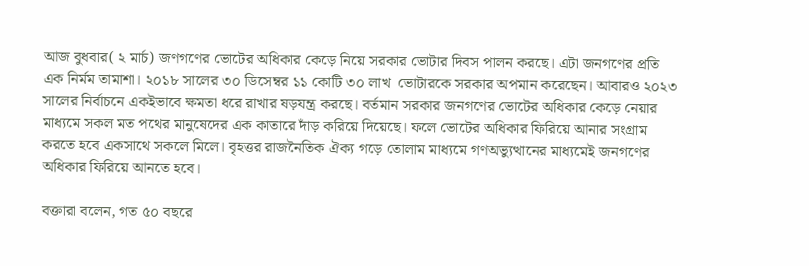আজ বুধবার( ২ মার্চ) জণগণের ভোটের অধিকার কেড়ে নিয়ে সরকার ভোটার দিবস পালন করছে। এটা জনগণের প্রতি এক নির্মম তামাশা। ২০১৮ সালের ৩০ ডিসেম্বর ১১ কোটি ৩০ লাখ  ভোটারকে সরকার অপমান করেছেন। আবারও ২০২৩ সালের নির্বাচনে একইভাবে ক্ষমতা ধরে রাখার ষড়যন্ত্র করছে। বর্তমান সরকার জনগণের ভোটের অধিকার কেড়ে নেয়ার মাধ্যমে সকল মত পথের মানুষেদের এক কাতারে দাঁড় করিয়ে দিয়েছে। ফলে ভোটের অধিকার ফিরিয়ে আনার সংগ্রাম করতে হবে একসাথে সকলে মিলে। বৃহত্তর রাজনৈতিক ঐক্য গড়ে তোলাম মাধ্যমে গণঅভ্যুত্থানের মাধ্যমেই জনগণের অধিকার ফিরিয়ে আনতে হবে।

বক্তারা বলেন, গত ৫০ বছরে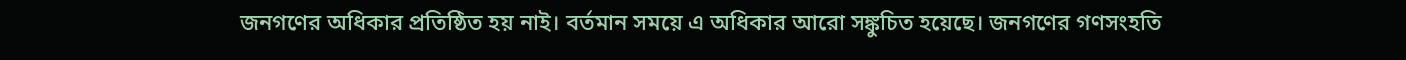জনগণের অধিকার প্রতিষ্ঠিত হয় নাই। বর্তমান সময়ে এ অধিকার আরো সঙ্কুচিত হয়েছে। জনগণের গণসংহতি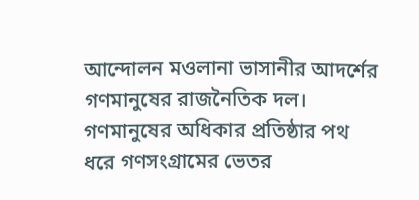আন্দোলন মওলানা ভাসানীর আদর্শের গণমানুষের রাজনৈতিক দল। গণমানুষের অধিকার প্রতিষ্ঠার পথ ধরে গণসংগ্রামের ভেতর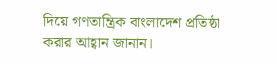দিয়ে গণতান্ত্রিক বাংলাদেশ প্রতিষ্ঠা করার আহ্বান জানান।